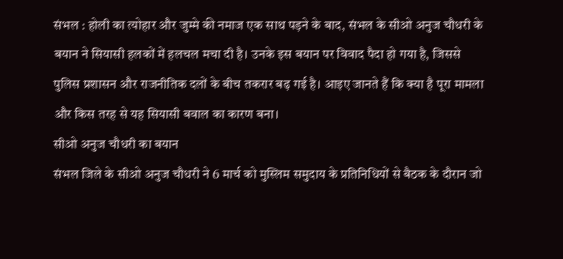संभल : होली का त्योहार और जुम्मे की नमाज एक साथ पड़ने के बाद, संभल के सीओ अनुज चौधरी के बयान ने सियासी हलकों में हलचल मचा दी है। उनके इस बयान पर विवाद पैदा हो गया है, जिससे पुलिस प्रशासन और राजनीतिक दलों के बीच तकरार बढ़ गई है। आइए जानते हैं कि क्या है पूरा मामला और किस तरह से यह सियासी बवाल का कारण बना।
सीओ अनुज चौधरी का बयान
संभल जिले के सीओ अनुज चौधरी ने 6 मार्च को मुस्लिम समुदाय के प्रतिनिधियों से बैठक के दौरान जो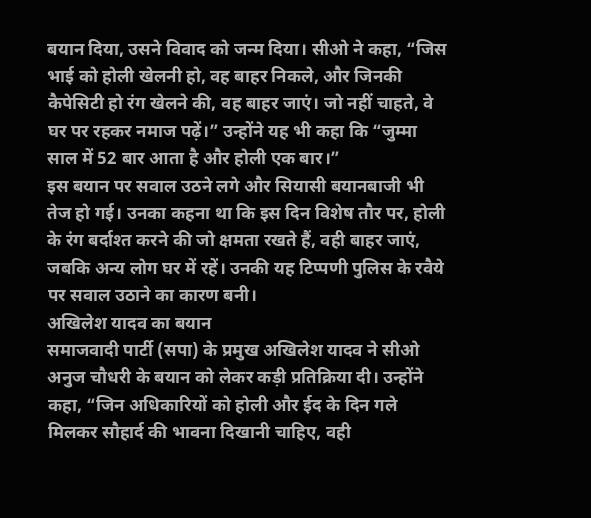बयान दिया, उसने विवाद को जन्म दिया। सीओ ने कहा, “जिस भाई को होली खेलनी हो, वह बाहर निकले, और जिनकी कैपेसिटी हो रंग खेलने की, वह बाहर जाएं। जो नहीं चाहते, वे घर पर रहकर नमाज पढ़ें।” उन्होंने यह भी कहा कि “जुम्मा साल में 52 बार आता है और होली एक बार।”
इस बयान पर सवाल उठने लगे और सियासी बयानबाजी भी तेज हो गई। उनका कहना था कि इस दिन विशेष तौर पर, होली के रंग बर्दाश्त करने की जो क्षमता रखते हैं, वही बाहर जाएं, जबकि अन्य लोग घर में रहें। उनकी यह टिप्पणी पुलिस के रवैये पर सवाल उठाने का कारण बनी।
अखिलेश यादव का बयान
समाजवादी पार्टी (सपा) के प्रमुख अखिलेश यादव ने सीओ अनुज चौधरी के बयान को लेकर कड़ी प्रतिक्रिया दी। उन्होंने कहा, “जिन अधिकारियों को होली और ईद के दिन गले मिलकर सौहार्द की भावना दिखानी चाहिए, वही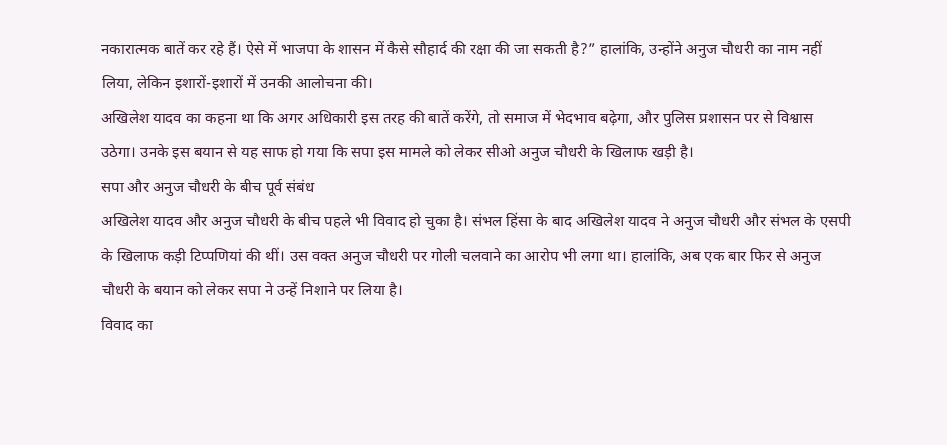नकारात्मक बातें कर रहे हैं। ऐसे में भाजपा के शासन में कैसे सौहार्द की रक्षा की जा सकती है?” हालांकि, उन्होंने अनुज चौधरी का नाम नहीं लिया, लेकिन इशारों-इशारों में उनकी आलोचना की।
अखिलेश यादव का कहना था कि अगर अधिकारी इस तरह की बातें करेंगे, तो समाज में भेदभाव बढ़ेगा, और पुलिस प्रशासन पर से विश्वास उठेगा। उनके इस बयान से यह साफ हो गया कि सपा इस मामले को लेकर सीओ अनुज चौधरी के खिलाफ खड़ी है।
सपा और अनुज चौधरी के बीच पूर्व संबंध
अखिलेश यादव और अनुज चौधरी के बीच पहले भी विवाद हो चुका है। संभल हिंसा के बाद अखिलेश यादव ने अनुज चौधरी और संभल के एसपी के खिलाफ कड़ी टिप्पणियां की थीं। उस वक्त अनुज चौधरी पर गोली चलवाने का आरोप भी लगा था। हालांकि, अब एक बार फिर से अनुज चौधरी के बयान को लेकर सपा ने उन्हें निशाने पर लिया है।
विवाद का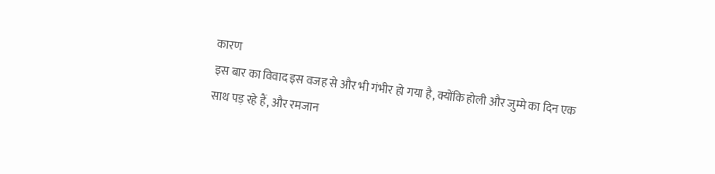कारण
इस बार का विवाद इस वजह से और भी गंभीर हो गया है, क्योंकि होली और जुम्मे का दिन एक साथ पड़ रहे हैं, और रमजान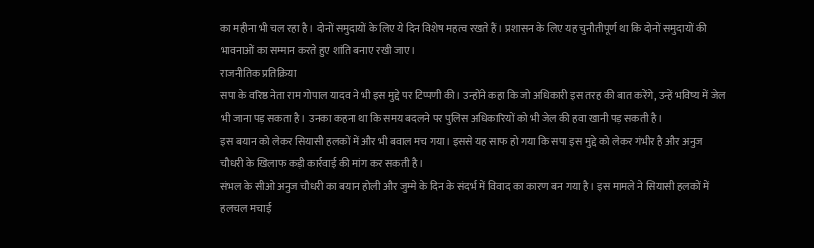का महीना भी चल रहा है। दोनों समुदायों के लिए ये दिन विशेष महत्व रखते हैं। प्रशासन के लिए यह चुनौतीपूर्ण था कि दोनों समुदायों की भावनाओं का सम्मान करते हुए शांति बनाए रखी जाए।
राजनीतिक प्रतिक्रिया
सपा के वरिष्ठ नेता राम गोपाल यादव ने भी इस मुद्दे पर टिप्पणी की। उन्होंने कहा कि जो अधिकारी इस तरह की बात करेंगे, उन्हें भविष्य में जेल भी जाना पड़ सकता है। उनका कहना था कि समय बदलने पर पुलिस अधिकारियों को भी जेल की हवा खानी पड़ सकती है।
इस बयान को लेकर सियासी हलकों में और भी बवाल मच गया। इससे यह साफ हो गया कि सपा इस मुद्दे को लेकर गंभीर है और अनुज चौधरी के खिलाफ कड़ी कार्रवाई की मांग कर सकती है।
संभल के सीओ अनुज चौधरी का बयान होली और जुम्मे के दिन के संदर्भ में विवाद का कारण बन गया है। इस मामले ने सियासी हलकों में हलचल मचाई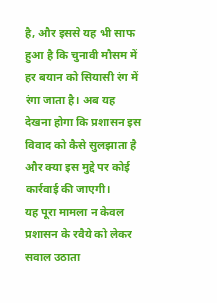है, और इससे यह भी साफ हुआ है कि चुनावी मौसम में हर बयान को सियासी रंग में रंगा जाता है। अब यह देखना होगा कि प्रशासन इस विवाद को कैसे सुलझाता है और क्या इस मुद्दे पर कोई कार्रवाई की जाएगी।
यह पूरा मामला न केवल प्रशासन के रवैये को लेकर सवाल उठाता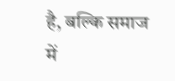है, बल्कि समाज में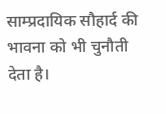साम्प्रदायिक सौहार्द की भावना को भी चुनौती देता है।